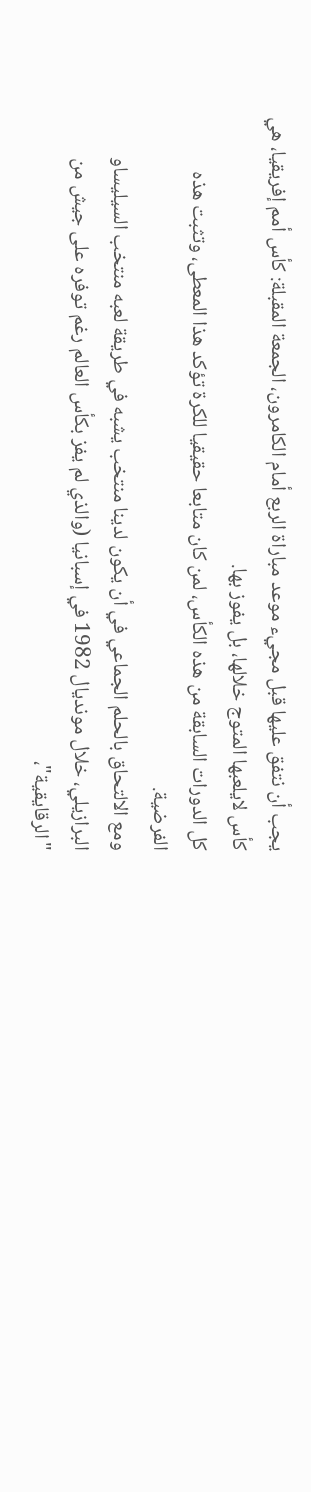يجب أن نتفق عليها قبل مجيء موعد مباراة الربع أمام الكامرون، الجمعة المقبلة: كأس أمم إفريقيا، هي كأس لايلعبها المتوج خلالها، بل يفوز بها.
كل الدورات السابقة من هذه الكأس، لمن كان متابعا حقيقيا للكرة تؤكد هذا المعطى، وتثبت هذه الفرضية.
ومع الالتحاق بالحلم الجماعي في أن يكون لدينا منتخب يشبه في طريقة لعبه منتخب السيليساو البرازيلي، خلال مونديال 1982 في إسبانيا (والذي لم يفز بكأس العالم رغم توفره على جيش من "الرقايقية"،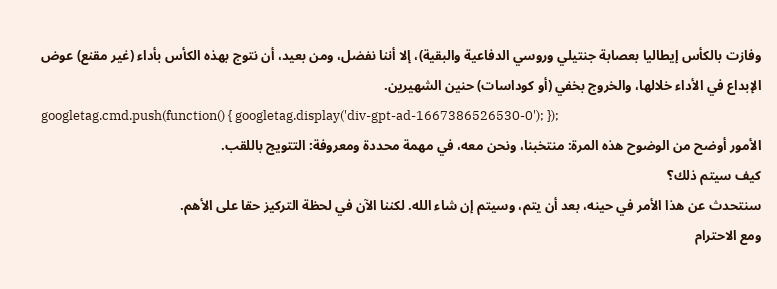وفازت بالكأس إيطاليا بعصابة جنتيلي وروسي الدفاعية والبقية)، إلا أننا نفضل، ومن بعيد، أن نتوج بهذه الكأس بأداء (غير مقنع) عوض الإبداع في الأداء خلالها، والخروج بخفي (أو كوداسات) حنين الشهيرين.
googletag.cmd.push(function() { googletag.display('div-gpt-ad-1667386526530-0'); });
الأمور أوضح من الوضوح هذه المرة: منتخبنا، ونحن معه، في مهمة محددة ومعروفة: التتويج باللقب.
كيف سيتم ذلك؟
سنتحدث عن هذا الأمر في حينه، بعد أن يتم، وسيتم إن شاء الله. لكننا الآن في لحظة التركيز حقا على الأهم.
ومع الاحترام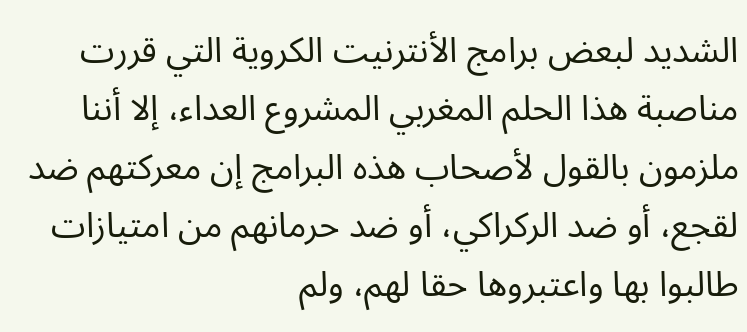الشديد لبعض برامج الأنترنيت الكروية التي قررت مناصبة هذا الحلم المغربي المشروع العداء، إلا أننا ملزمون بالقول لأصحاب هذه البرامج إن معركتهم ضد لقجع، أو ضد الركراكي، أو ضد حرمانهم من امتيازات طالبوا بها واعتبروها حقا لهم، ولم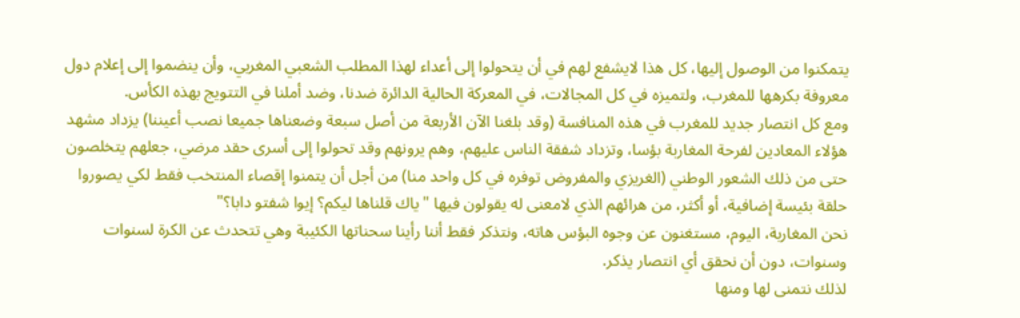يتمكنوا من الوصول إليها، كل هذا لايشفع لهم في أن يتحولوا إلى أعداء لهذا المطلب الشعبي المغربي، وأن ينضموا إلى إعلام دول معروفة بكرهها للمغرب، ولتميزه في كل المجالات، في المعركة الحالية الدائرة ضدنا، وضد أملنا في التتويج بهذه الكأس.
ومع كل انتصار جديد للمغرب في هذه المنافسة (وقد بلغنا الآن الأربعة من أصل سبعة وضعناها جميعا نصب أعيننا) يزداد مشهد هؤلاء المعادين لفرحة المغاربة بؤسا، وتزداد شفقة الناس عليهم، وهم يرونهم وقد تحولوا إلى أسرى حقد مرضي، جعلهم يتخلصون حتى من ذلك الشعور الوطني (الغريزي والمفروض توفره في كل واحد منا) من أجل أن يتمنوا إقصاء المنتخب فقط لكي يصوروا حلقة بئيسة إضافية، أو أكثر، من هرائهم الذي لامعنى له يقولون فيها "ياك قلناها ليكم؟ إيوا شفتو دابا؟"
نحن المغاربة، اليوم، مستغنون عن وجوه البؤس هاته، ونتذكر فقط أننا رأينا سحناتها الكئيبة وهي تتحدث عن الكرة لسنوات وسنوات، دون أن نحقق أي انتصار يذكر.
لذلك نتمنى لها ومنها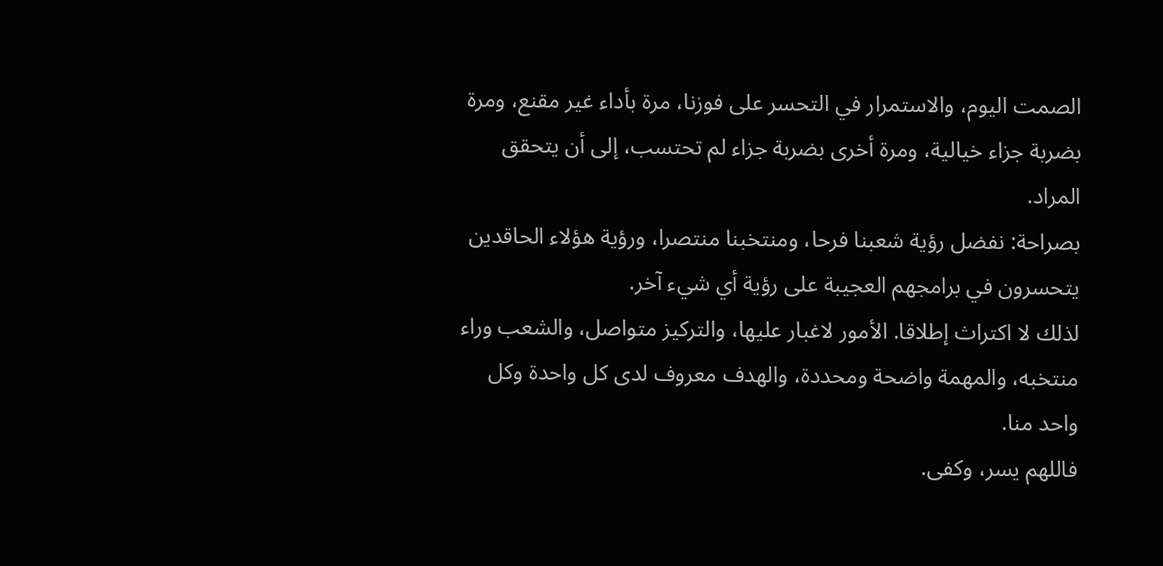الصمت اليوم، والاستمرار في التحسر على فوزنا، مرة بأداء غير مقنع، ومرة بضربة جزاء خيالية، ومرة أخرى بضربة جزاء لم تحتسب، إلى أن يتحقق المراد.
بصراحة: نفضل رؤية شعبنا فرحا، ومنتخبنا منتصرا، ورؤية هؤلاء الحاقدين يتحسرون في برامجهم العجيبة على رؤية أي شيء آخر.
لذلك لا اكتراث إطلاقا. الأمور لاغبار عليها، والتركيز متواصل، والشعب وراء منتخبه، والمهمة واضحة ومحددة، والهدف معروف لدى كل واحدة وكل واحد منا.
فاللهم يسر، وكفى.